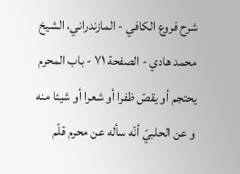شرح فروع الكافي - المازندراني، الشيخ محمد هادي - الصفحة ٧١ - باب المحرم يحتجم أو يقصّ ظفرا أو شعرا أو شيئا منه
و عن الحلبيّ أنّه سأله عن محرم قلّم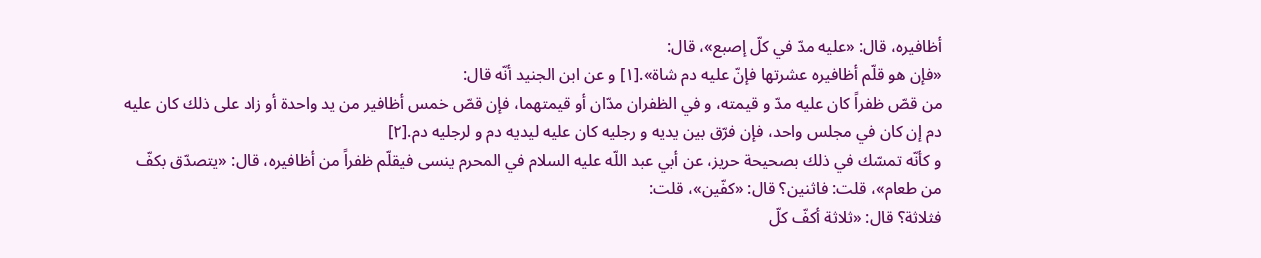أظافيره، قال: «عليه مدّ في كلّ إصبع»، قال:
«فإن هو قلّم أظافيره عشرتها فإنّ عليه دم شاة».[١] و عن ابن الجنيد أنّه قال:
من قصّ ظفراً كان عليه مدّ و قيمته، و في الظفران مدّان أو قيمتهما، فإن قصّ خمس أظافير من يد واحدة أو زاد على ذلك كان عليه دم إن كان في مجلس واحد، فإن فرّق بين يديه و رجليه كان عليه ليديه دم و لرجليه دم.[٢]
و كأنّه تمسّك في ذلك بصحيحة حريز، عن أبي عبد اللّه عليه السلام في المحرم ينسى فيقلّم ظفراً من أظافيره، قال: «يتصدّق بكفّ من طعام»، قلت: فاثنين؟ قال: «كفّين»، قلت:
فثلاثة؟ قال: «ثلاثة أكفّ كلّ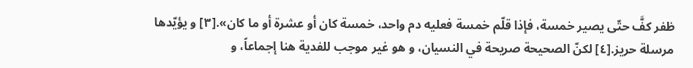ظفر كفَّ حتّى يصير خمسة، فإذا قلّم خمسة فعليه دم واحد، خمسة كان أو عشرة أو ما كان».[٣] و يؤيّدها مرسلة حريز.[٤] لكنّ الصحيحة صريحة في النسيان، و هو غير موجب للفدية هنا إجماعاً، و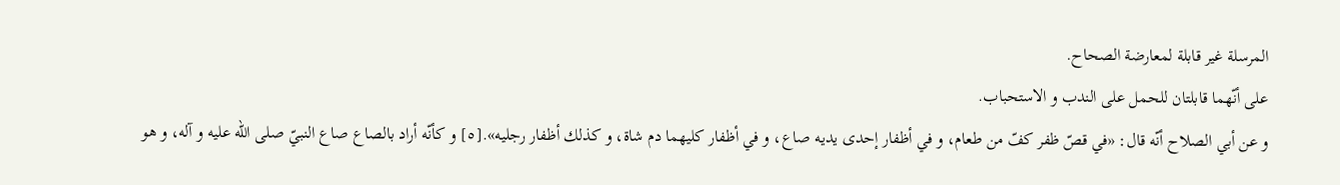المرسلة غير قابلة لمعارضة الصحاح.
على أنّهما قابلتان للحمل على الندب و الاستحباب.
و عن أبي الصلاح أنّه قال: «في قصّ ظفر كفّ من طعام، و في أظفار إحدى يديه صاع، و في أظفار كليهما دم شاة، و كذلك أظفار رجليه».[٥] و كأنّه أراد بالصاع صاع النبيّ صلى الله عليه و آله، و هو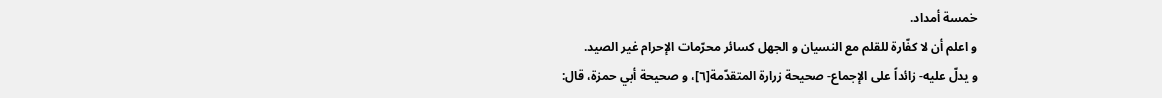خمسة أمداد.
و اعلم أن لا كفّارة للقلم مع النسيان و الجهل كسائر محرّمات الإحرام غير الصيد.
و يدلّ عليه- زائداً على الإجماع- صحيحة زرارة المتقدّمة[٦]، و صحيحة أبي حمزة، قال: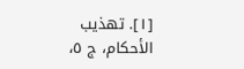[١]. تهذيب الأحكام، ج ٥،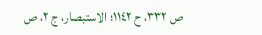ص ٣٣٢، ح ١١٤٢؛ الاستبصار، ج ٢، ص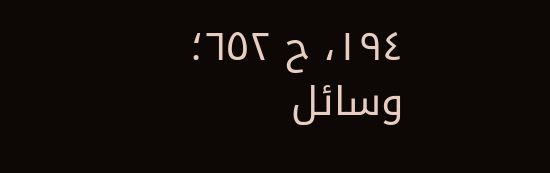١٩٤، ح ٦٥٢؛ وسائل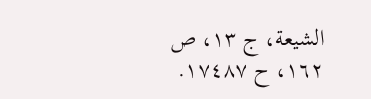الشيعة، ج ١٣، ص ١٦٢، ح ١٧٤٨٧.